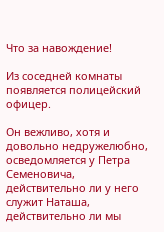Что за навождение!

Из соседней комнаты появляется полицейский офицер.

Он вежливо, хотя и довольно недружелюбно, осведомляется у Петра Семеновича, действительно ли у него служит Наташа, действительно ли мы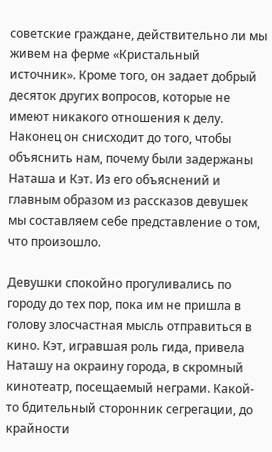советские граждане, действительно ли мы живем на ферме «Кристальный источник». Кроме того, он задает добрый десяток других вопросов, которые не имеют никакого отношения к делу. Наконец он снисходит до того, чтобы объяснить нам, почему были задержаны Наташа и Кэт. Из его объяснений и главным образом из рассказов девушек мы составляем себе представление о том, что произошло.

Девушки спокойно прогуливались по городу до тех пор, пока им не пришла в голову злосчастная мысль отправиться в кино. Кэт, игравшая роль гида, привела Наташу на окраину города, в скромный кинотеатр, посещаемый неграми. Какой-то бдительный сторонник сегрегации, до крайности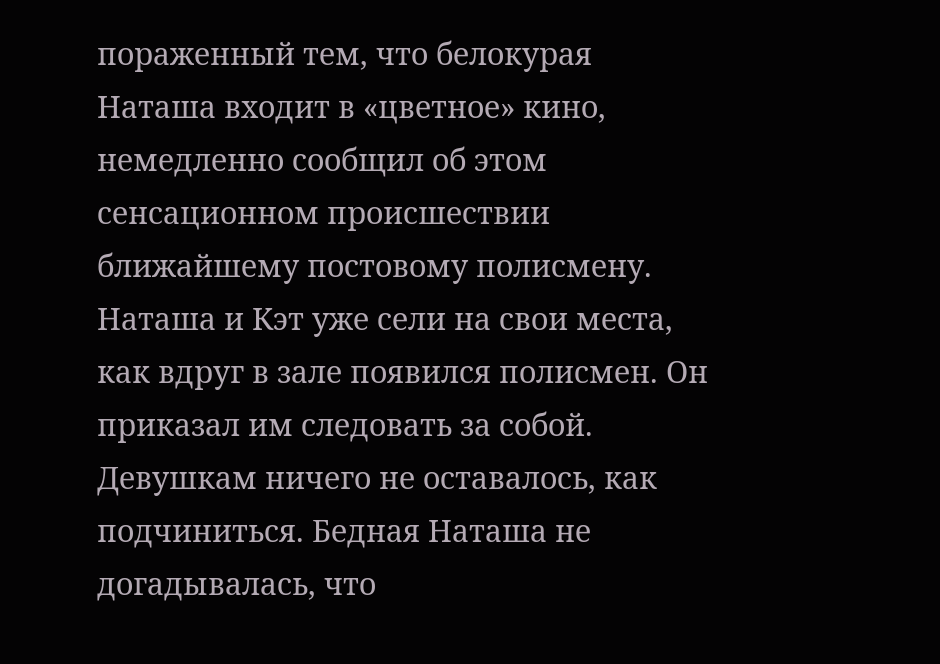пораженный тем, что белокурая Наташа входит в «цветное» кино, немедленно сообщил об этом сенсационном происшествии ближайшему постовому полисмену. Наташа и Кэт уже сели на свои места, как вдруг в зале появился полисмен. Он приказал им следовать за собой. Девушкам ничего не оставалось, как подчиниться. Бедная Наташа не догадывалась, что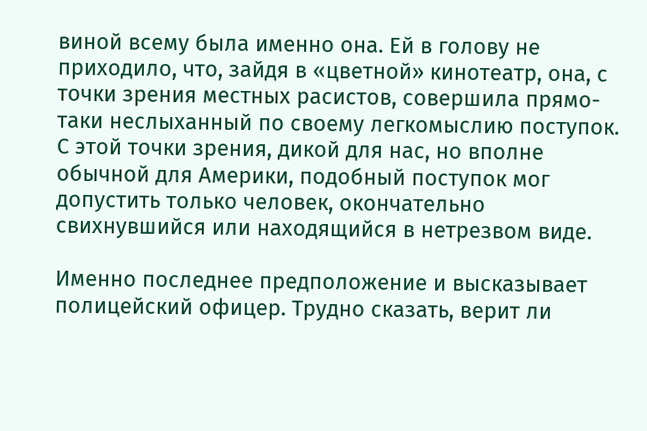виной всему была именно она. Ей в голову не приходило, что, зайдя в «цветной» кинотеатр, она, с точки зрения местных расистов, совершила прямо-таки неслыханный по своему легкомыслию поступок. С этой точки зрения, дикой для нас, но вполне обычной для Америки, подобный поступок мог допустить только человек, окончательно свихнувшийся или находящийся в нетрезвом виде.

Именно последнее предположение и высказывает полицейский офицер. Трудно сказать, верит ли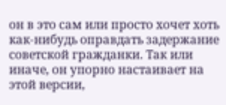он в это сам или просто хочет хоть как-нибудь оправдать задержание советской гражданки. Так или иначе, он упорно настаивает на этой версии,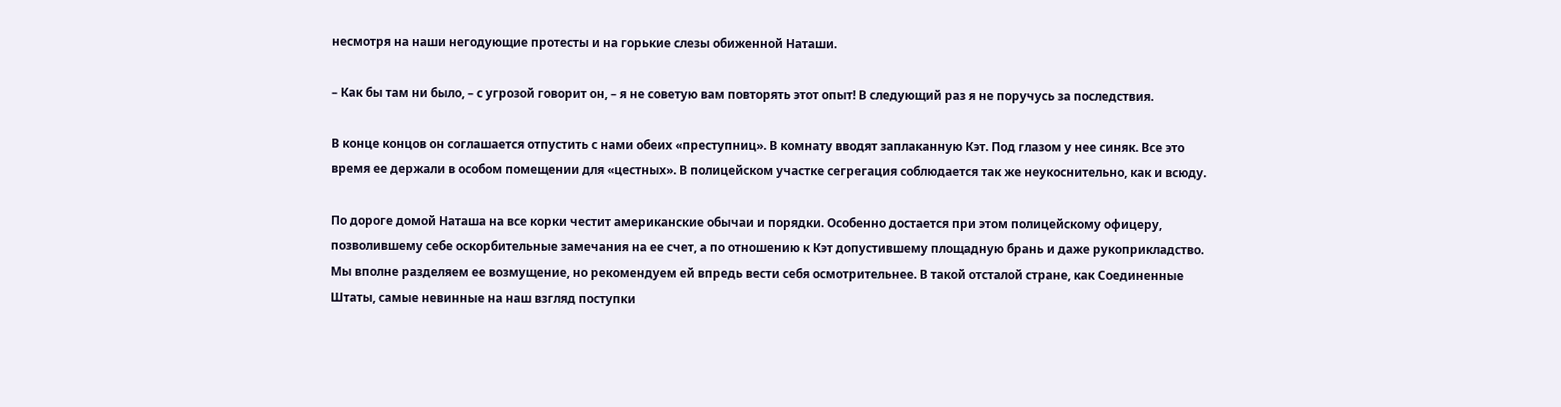несмотря на наши негодующие протесты и на горькие слезы обиженной Наташи.

– Как бы там ни было, – с угрозой говорит он, – я не советую вам повторять этот опыт! В следующий раз я не поручусь за последствия.

В конце концов он соглашается отпустить с нами обеих «преступниц». В комнату вводят заплаканную Кэт. Под глазом у нее синяк. Все это время ее держали в особом помещении для «цестных». В полицейском участке сегрегация соблюдается так же неукоснительно, как и всюду.

По дороге домой Наташа на все корки честит американские обычаи и порядки. Особенно достается при этом полицейскому офицеру, позволившему себе оскорбительные замечания на ее счет, а по отношению к Кэт допустившему площадную брань и даже рукоприкладство. Мы вполне разделяем ее возмущение, но рекомендуем ей впредь вести себя осмотрительнее. В такой отсталой стране, как Соединенные Штаты, самые невинные на наш взгляд поступки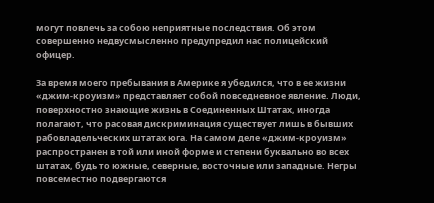могут повлечь за собою неприятные последствия. Об этом совершенно недвусмысленно предупредил нас полицейский офицер.

За время моего пребывания в Америке я убедился, что в ее жизни «джим-кроуизм» представляет собой повседневное явление. Люди, поверхностно знающие жизнь в Соединенных Штатах, иногда полагают, что расовая дискриминация существует лишь в бывших рабовладельческих штатах юга. На самом деле «джим-кроуизм» распространен в той или иной форме и степени буквально во всех штатах, будь то южные, северные, восточные или западные. Негры повсеместно подвергаются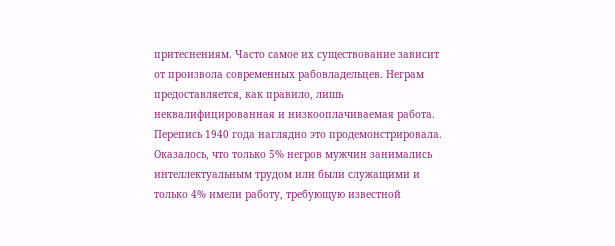притеснениям. Часто самое их существование зависит от произвола современных рабовладельцев. Неграм предоставляется, как правило, лишь неквалифицированная и низкооплачиваемая работа. Перепись 1940 года наглядно это продемонстрировала. Оказалось, что только 5% негров мужчин занимались интеллектуальным трудом или были служащими и только 4% имели работу, требующую известной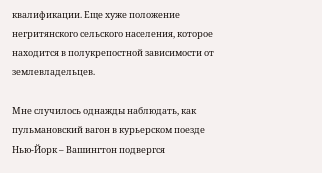квалификации. Еще хуже положение негритянского сельского населения, которое находится в полукрепостной зависимости от землевладельцев.

Мне случилось однажды наблюдать, как пульмановский вагон в курьерском поезде Нью-Йорк – Вашингтон подвергся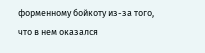форменному бойкоту из-за того, что в нем оказался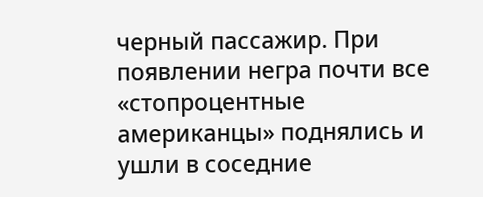черный пассажир. При появлении негра почти все «стопроцентные американцы» поднялись и ушли в соседние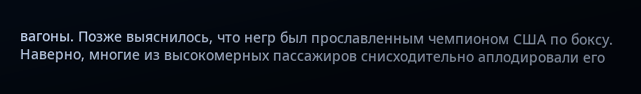вагоны. Позже выяснилось, что негр был прославленным чемпионом США по боксу. Наверно, многие из высокомерных пассажиров снисходительно аплодировали его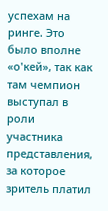успехам на ринге. Это было вполне «о'кей», так как там чемпион выступал в роли участника представления, за которое зритель платил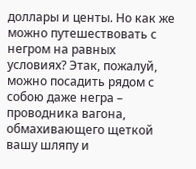доллары и центы. Но как же можно путешествовать с негром на равных условиях? Этак, пожалуй, можно посадить рядом с собою даже негра – проводника вагона, обмахивающего щеткой вашу шляпу и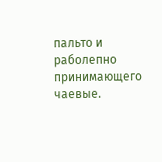пальто и раболепно принимающего чаевые.